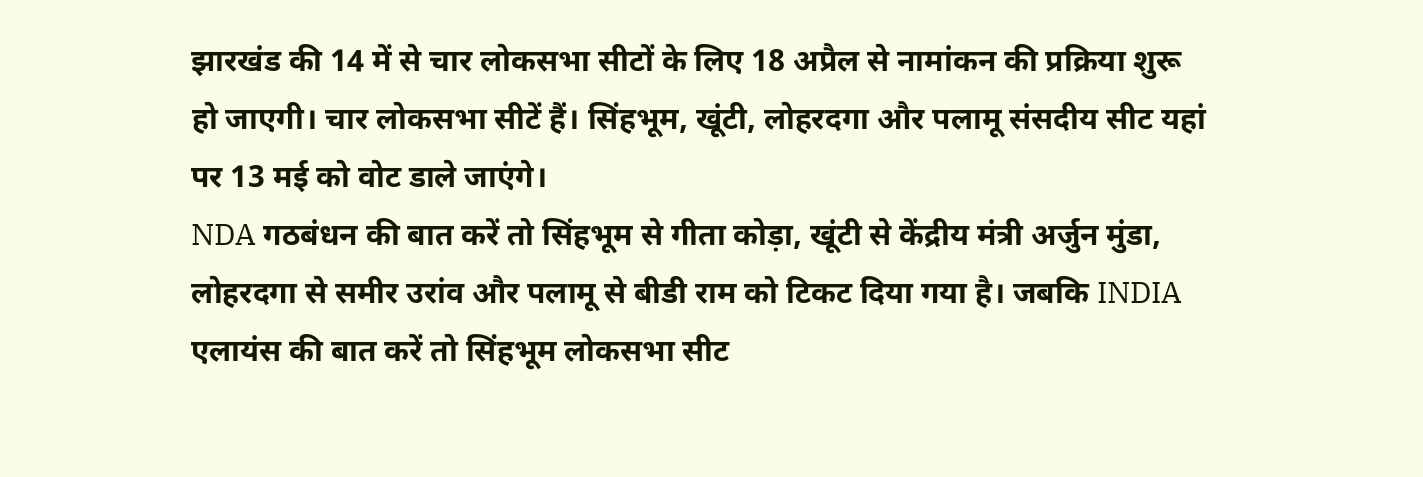झारखंड की 14 में से चार लोकसभा सीटों के लिए 18 अप्रैल से नामांकन की प्रक्रिया शुरू हो जाएगी। चार लोकसभा सीटें हैं। सिंहभूम, खूंटी, लोहरदगा और पलामू संसदीय सीट यहां पर 13 मई को वोट डाले जाएंगे।
NDA गठबंधन की बात करें तो सिंहभूम से गीता कोड़ा, खूंटी से केंद्रीय मंत्री अर्जुन मुंडा, लोहरदगा से समीर उरांव और पलामू से बीडी राम को टिकट दिया गया है। जबकि INDIA एलायंस की बात करें तो सिंहभूम लोकसभा सीट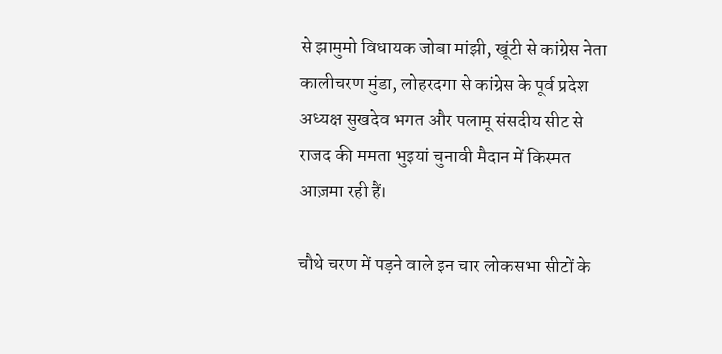से झामुमो विधायक जोबा मांझी, खूंटी से कांग्रेस नेता कालीचरण मुंडा, लोहरदगा से कांग्रेस के पूर्व प्रदेश अध्यक्ष सुखदेव भगत और पलामू संसदीय सीट से राजद की ममता भुइयां चुनावी मैदान में किस्मत आज़मा रही हैं।

चौथे चरण में पड़ने वाले इन चार लोकसभा सीटों के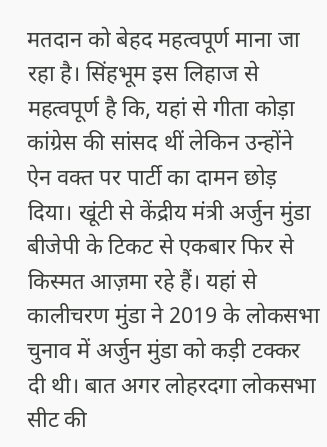मतदान को बेहद महत्वपूर्ण माना जा रहा है। सिंहभूम इस लिहाज से महत्वपूर्ण है कि, यहां से गीता कोड़ा कांग्रेस की सांसद थीं लेकिन उन्होंने ऐन वक्त पर पार्टी का दामन छोड़ दिया। खूंटी से केंद्रीय मंत्री अर्जुन मुंडा बीजेपी के टिकट से एकबार फिर से किस्मत आज़मा रहे हैं। यहां से कालीचरण मुंडा ने 2019 के लोकसभा चुनाव में अर्जुन मुंडा को कड़ी टक्कर दी थी। बात अगर लोहरदगा लोकसभा सीट की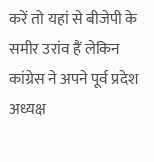करें तो यहां से बीजेपी के समीर उरांव हैं लेकिन कांग्रेस ने अपने पूर्व प्रदेश अध्यक्ष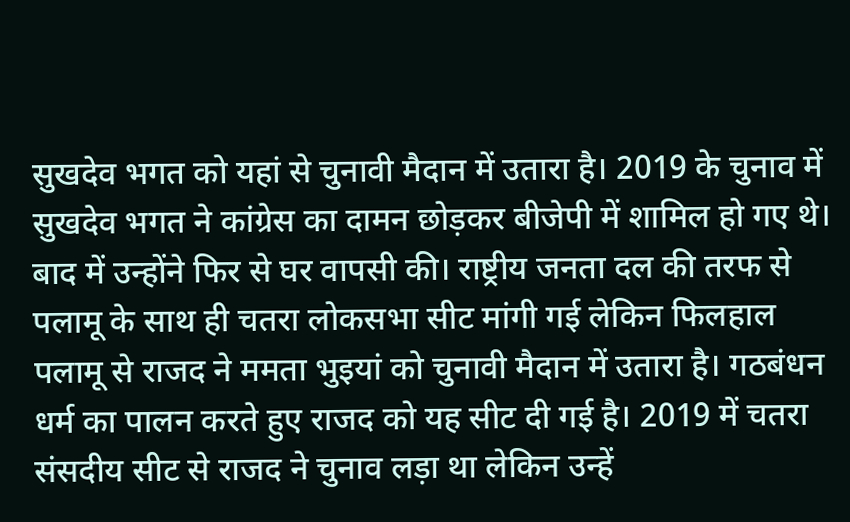सुखदेव भगत को यहां से चुनावी मैदान में उतारा है। 2019 के चुनाव में सुखदेव भगत ने कांग्रेस का दामन छोड़कर बीजेपी में शामिल हो गए थे। बाद में उन्होंने फिर से घर वापसी की। राष्ट्रीय जनता दल की तरफ से पलामू के साथ ही चतरा लोकसभा सीट मांगी गई लेकिन फिलहाल पलामू से राजद ने ममता भुइयां को चुनावी मैदान में उतारा है। गठबंधन धर्म का पालन करते हुए राजद को यह सीट दी गई है। 2019 में चतरा संसदीय सीट से राजद ने चुनाव लड़ा था लेकिन उन्हें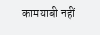कामयाबी नहीं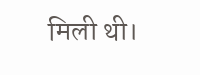मिली थी।